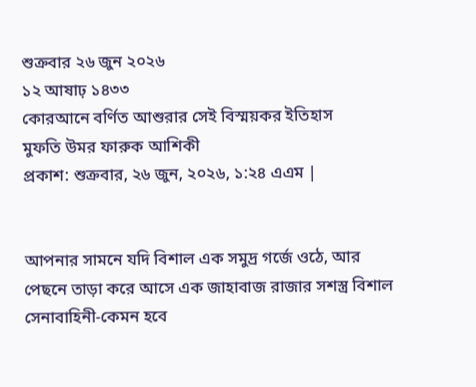শুক্রবার ২৬ জুন ২০২৬
১২ আষাঢ় ১৪৩৩
কোরআনে বর্ণিত আশুরার সেই বিস্ময়কর ইতিহাস
মুফতি উমর ফারুক আশিকী
প্রকাশ: শুক্রবার, ২৬ জুন, ২০২৬, ১:২৪ এএম |


আপনার সামনে যদি বিশাল এক সমুদ্র গর্জে ওঠে, আর পেছনে তাড়া করে আসে এক জাহাবাজ রাজার সশস্ত্র বিশাল সেনাবাহিনী-কেমন হবে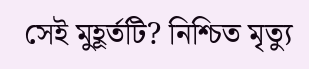সেই মুহূর্তটি? নিশ্চিত মৃত্যু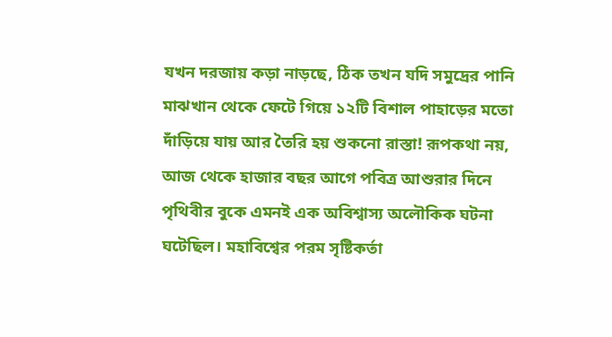যখন দরজায় কড়া নাড়ছে, ঠিক তখন যদি সমুদ্রের পানি মাঝখান থেকে ফেটে গিয়ে ১২টি বিশাল পাহাড়ের মতো দাঁড়িয়ে যায় আর তৈরি হয় শুকনো রাস্তা! রূপকথা নয়, আজ থেকে হাজার বছর আগে পবিত্র আশুরার দিনে পৃথিবীর বুকে এমনই এক অবিশ্বাস্য অলৌকিক ঘটনা ঘটেছিল। মহাবিশ্বের পরম সৃষ্টিকর্তা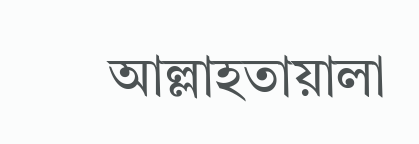আল্লাহতায়ালা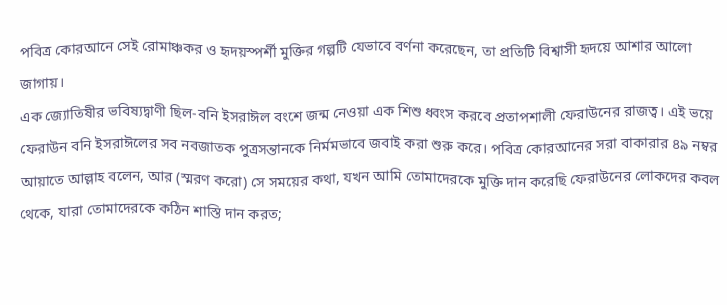পবিত্র কোরআনে সেই রোমাঞ্চকর ও হৃদয়স্পর্শী মুক্তির গল্পটি যেভাবে বর্ণনা করেছেন, তা প্রতিটি বিশ্বাসী হৃদয়ে আশার আলো জাগায়।
এক জ্যোতিষীর ভবিষ্যদ্বাণী ছিল-বনি ইসরাঈল বংশে জন্ম নেওয়া এক শিশু ধ্বংস করবে প্রতাপশালী ফেরাউনের রাজত্ব। এই ভয়ে ফেরাউন বনি ইসরাঈলের সব নবজাতক পুত্রসন্তানকে নির্মমভাবে জবাই করা শুরু করে। পবিত্র কোরআনের সরা বাকারার ৪৯ নম্বর আয়াতে আল্লাহ বলেন, আর (স্মরণ করো) সে সময়ের কথা, যখন আমি তোমাদেরকে মুক্তি দান করেছি ফেরাউনের লোকদের কবল থেকে, যারা তোমাদেরকে কঠিন শাস্তি দান করত;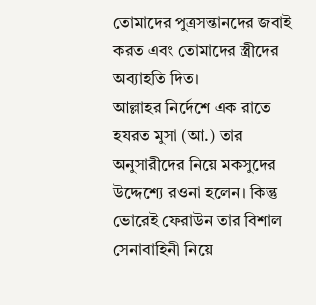তোমাদের পুত্রসন্তানদের জবাই করত এবং তোমাদের স্ত্রীদের অব্যাহতি দিত।
আল্লাহর নির্দেশে এক রাতে হযরত মুসা (আ.) তার অনুসারীদের নিয়ে মকসুদের উদ্দেশ্যে রওনা হলেন। কিন্তু ভোরেই ফেরাউন তার বিশাল সেনাবাহিনী নিয়ে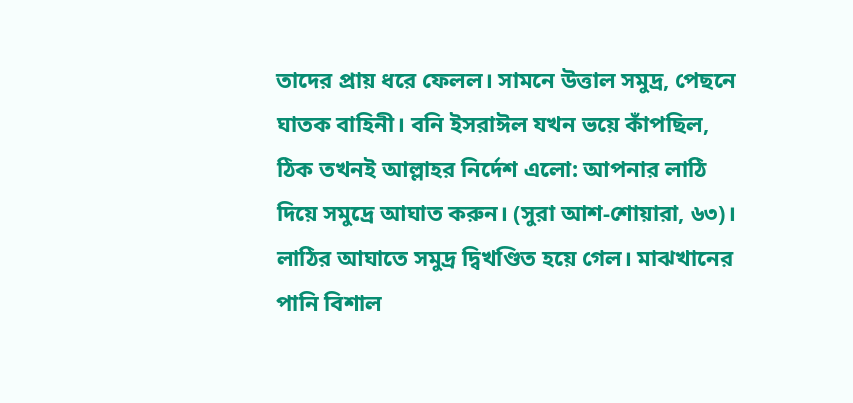তাদের প্রায় ধরে ফেলল। সামনে উত্তাল সমুদ্র, পেছনে ঘাতক বাহিনী। বনি ইসরাঈল যখন ভয়ে কাঁপছিল, ঠিক তখনই আল্লাহর নির্দেশ এলো: আপনার লাঠি দিয়ে সমুদ্রে আঘাত করুন। (সুরা আশ-শোয়ারা, ৬৩)। লাঠির আঘাতে সমুদ্র দ্বিখণ্ডিত হয়ে গেল। মাঝখানের পানি বিশাল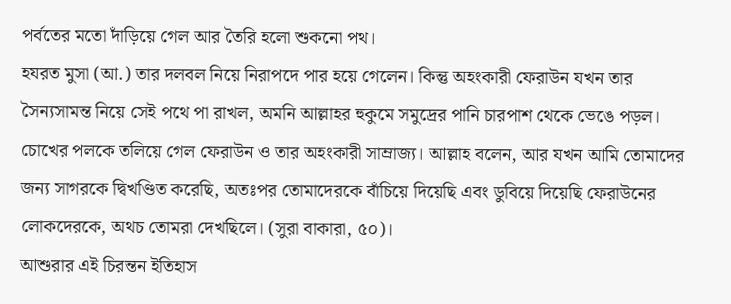পর্বতের মতো দাঁড়িয়ে গেল আর তৈরি হলো শুকনো পথ।
হযরত মুসা (আ.) তার দলবল নিয়ে নিরাপদে পার হয়ে গেলেন। কিন্তু অহংকারী ফেরাউন যখন তার সৈন্যসামন্ত নিয়ে সেই পথে পা রাখল, অমনি আল্লাহর হুকুমে সমুদ্রের পানি চারপাশ থেকে ভেঙে পড়ল। চোখের পলকে তলিয়ে গেল ফেরাউন ও তার অহংকারী সাম্রাজ্য। আল্লাহ বলেন, আর যখন আমি তোমাদের জন্য সাগরকে দ্বিখণ্ডিত করেছি, অতঃপর তোমাদেরকে বাঁচিয়ে দিয়েছি এবং ডুবিয়ে দিয়েছি ফেরাউনের লোকদেরকে, অথচ তোমরা দেখছিলে। (সুরা বাকারা, ৫০)।
আশুরার এই চিরন্তন ইতিহাস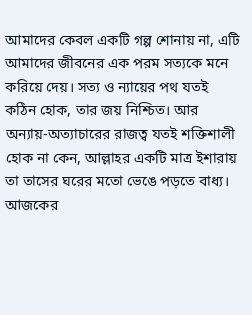আমাদের কেবল একটি গল্প শোনায় না, এটি আমাদের জীবনের এক পরম সত্যকে মনে করিয়ে দেয়। সত্য ও ন্যায়ের পথ যতই কঠিন হোক, তার জয় নিশ্চিত। আর অন্যায়-অত্যাচারের রাজত্ব যতই শক্তিশালী হোক না কেন, আল্লাহর একটি মাত্র ইশারায় তা তাসের ঘরের মতো ভেঙে পড়তে বাধ্য।
আজকের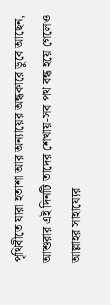পৃথিবীতে যারা হতাশা আর অন্যায়ের অন্ধকারে ডুবে আছেন, আশুরার এই দিনটি তাদের শেখায়-সব পথ বন্ধ হয়ে গেলেও আল্লাহর সাহায্যের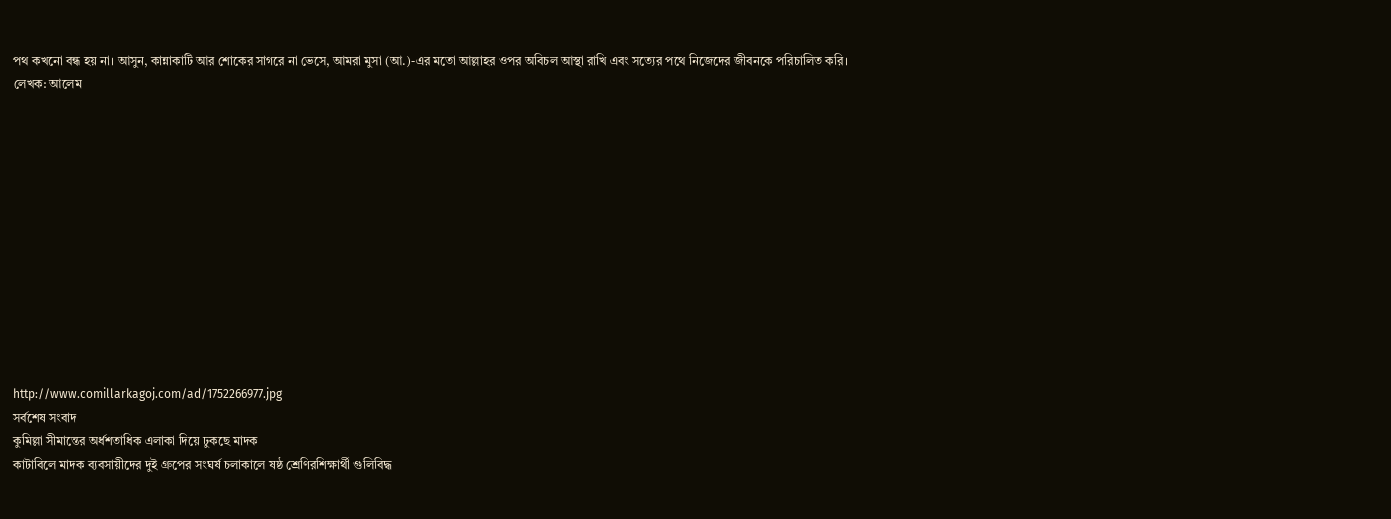পথ কখনো বন্ধ হয় না। আসুন, কান্নাকাটি আর শোকের সাগরে না ভেসে, আমরা মুসা (আ.)-এর মতো আল্লাহর ওপর অবিচল আস্থা রাখি এবং সত্যের পথে নিজেদের জীবনকে পরিচালিত করি।
লেখক: আলেম












http://www.comillarkagoj.com/ad/1752266977.jpg
সর্বশেষ সংবাদ
কুমিল্লা সীমান্তের অর্ধশতাধিক এলাকা দিয়ে ঢুকছে মাদক
কাটাবিলে মাদক ব্যবসায়ীদের দুই গ্রুপের সংঘর্ষ চলাকালে ষষ্ঠ শ্রেণিরশিক্ষার্থী গুলিবিদ্ধ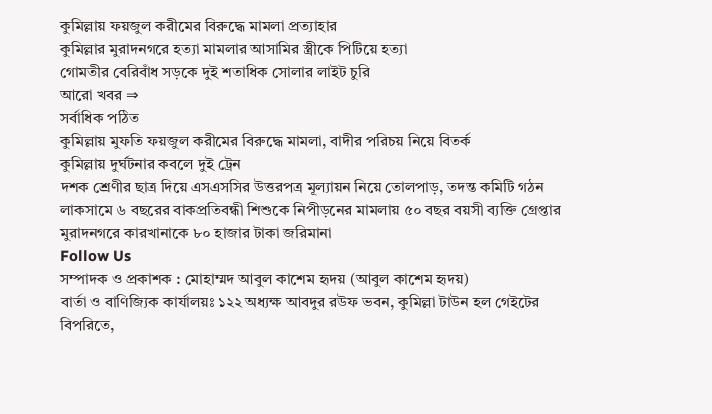কুমিল্লায় ফয়জুল করীমের বিরুদ্ধে মামলা প্রত্যাহার
কুমিল্লার মুরাদনগরে হত্যা মামলার আসামির স্ত্রীকে পিটিয়ে হত্যা
গোমতীর বেরিবাঁধ সড়কে দুই শতাধিক সোলার লাইট চুরি
আরো খবর ⇒
সর্বাধিক পঠিত
কুমিল্লায় মুফতি ফয়জুল করীমের বিরুদ্ধে মামলা, বাদীর পরিচয় নিয়ে বিতর্ক
কুমিল্লায় দুর্ঘটনার কবলে দুই ট্রেন
দশক শ্রেণীর ছাত্র দিয়ে এসএসসির উত্তরপত্র মূল্যায়ন নিয়ে তোলপাড়, তদন্ত কমিটি গঠন
লাকসামে ৬ বছরের বাকপ্রতিবন্ধী শিশুকে নিপীড়নের মামলায় ৫০ বছর বয়সী ব্যক্তি গ্রেপ্তার
মুরাদনগরে কারখানাকে ৮০ হাজার টাকা জরিমানা
Follow Us
সম্পাদক ও প্রকাশক : মোহাম্মদ আবুল কাশেম হৃদয় (আবুল কাশেম হৃদয়)
বার্তা ও বাণিজ্যিক কার্যালয়ঃ ১২২ অধ্যক্ষ আবদুর রউফ ভবন, কুমিল্লা টাউন হল গেইটের বিপরিতে,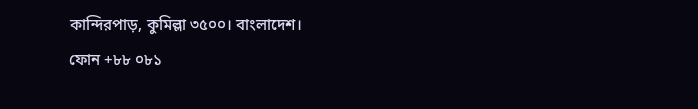কান্দিরপাড়, কুমিল্লা ৩৫০০। বাংলাদেশ।
ফোন +৮৮ ০৮১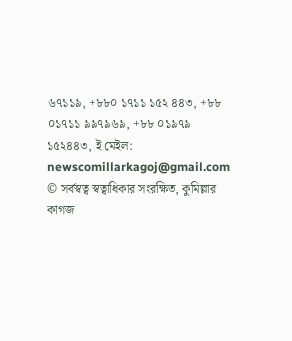৬৭১১৯, +৮৮০ ১৭১১ ১৫২ ৪৪৩, +৮৮ ০১৭১১ ৯৯৭৯৬৯, +৮৮ ০১৯৭৯ ১৫২৪৪৩, ই মেইল: newscomillarkagoj@gmail.com
© সর্বস্বত্ব স্বত্বাধিকার সংরক্ষিত, কুমিল্লার কাগজ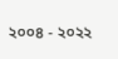২০০৪ - ২০২২